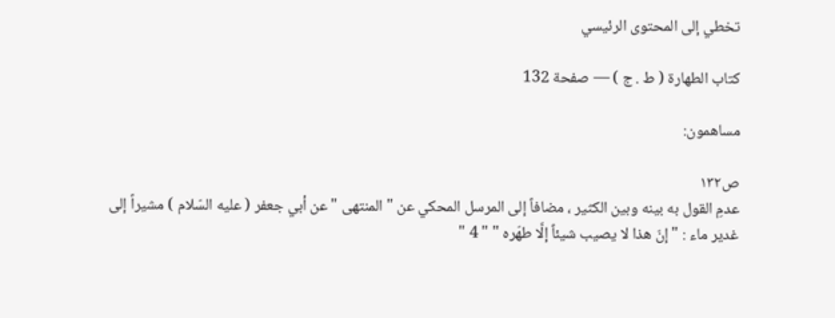تخطي إلى المحتوى الرئيسي

كتاب الطهارة ( ط . ج ) — صفحة 132

مساهمون:

ص١٣٢
عدمِ القول به بينه وبين الكثير ، مضافاً إلى المرسل المحكي عن " المنتهى " عن أبي جعفر ( عليه السّلام ) مشيراً إلى غدير ماء : " إنّ هذا لا يصيب شيئاً إلَّا طهّره " " 4 "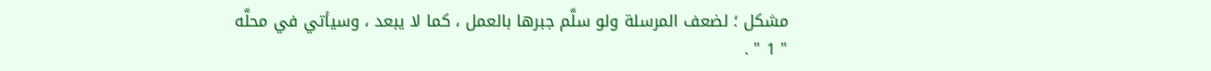مشكل ؛ لضعف المرسلة ولو سلَّم جبرها بالعمل ، كما لا يبعد ، وسيأتي في محلَّه " 1 " .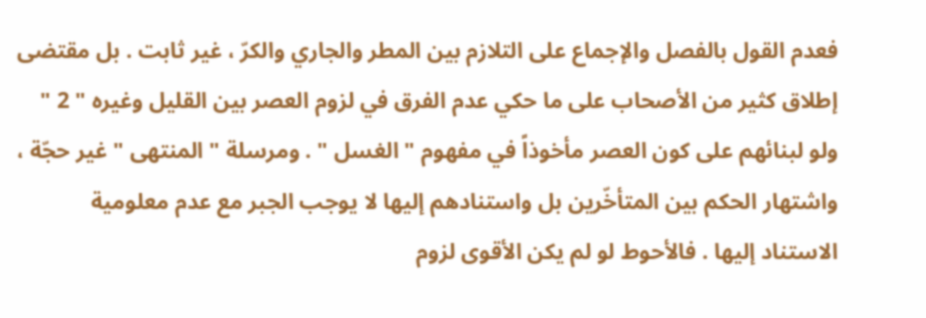فعدم القول بالفصل والإجماع على التلازم بين المطر والجاري والكرّ ، غير ثابت . بل مقتضى إطلاق كثير من الأصحاب على ما حكي عدم الفرق في لزوم العصر بين القليل وغيره " 2 " ولو لبنائهم على كون العصر مأخوذاً في مفهوم " الغسل " . ومرسلة " المنتهى " غير حجّة ، واشتهار الحكم بين المتأخّرين بل واستنادهم إليها لا يوجب الجبر مع عدم معلومية الاستناد إليها . فالأحوط لو لم يكن الأقوى لزوم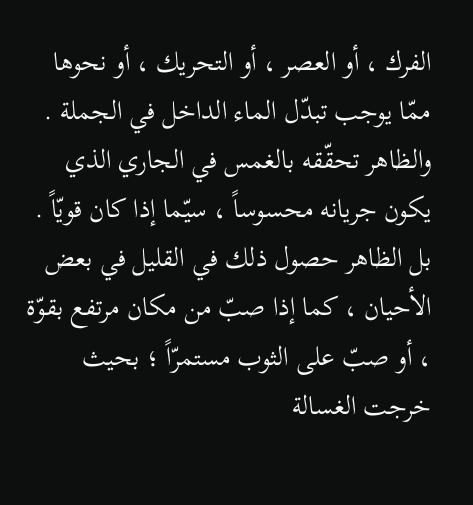الفرك ، أو العصر ، أو التحريك ، أو نحوها ممّا يوجب تبدّل الماء الداخل في الجملة . والظاهر تحقّقه بالغمس في الجاري الذي يكون جريانه محسوساً ، سيّما إذا كان قويّاً . بل الظاهر حصول ذلك في القليل في بعض الأحيان ، كما إذا صبّ من مكان مرتفع بقوّة ، أو صبّ على الثوب مستمرّاً ؛ بحيث خرجت الغسالة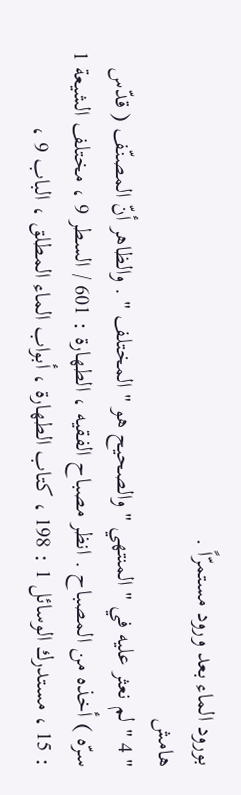بورود الماء بعد ورود مستمرّاً .
هامش
" 4 " لم نعثر عليه في " المنتهي " والصحيح هو " المختلف " . والظاهر أنّ المصنّف ( قدّس سرّه ) أخذه من المصباح . انظر مصباح الفقيه ، الطهارة : 601 / السطر 9 ، مختلف الشيعة 1 : 15 ، مستدرك الوسائل 1 : 198 ، كتاب الطهارة ، أبواب الماء المطلق ، الباب 9 ،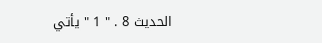الحديث 8 . " 1 " يأتي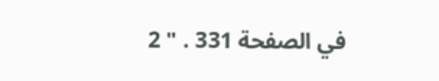في الصفحة 331 . " 2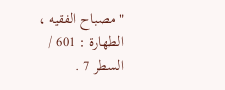" مصباح الفقيه ، الطهارة : 601 / السطر 7 .